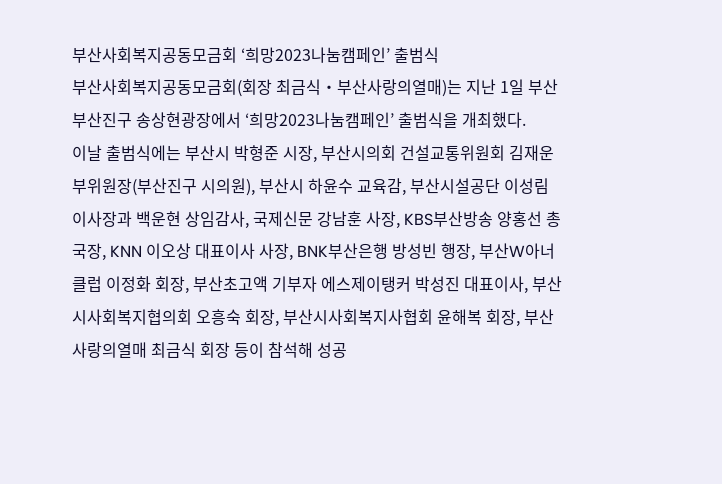부산사회복지공동모금회 ‘희망2023나눔캠페인’ 출범식
부산사회복지공동모금회(회장 최금식‧부산사랑의열매)는 지난 1일 부산 부산진구 송상현광장에서 ‘희망2023나눔캠페인’ 출범식을 개최했다.
이날 출범식에는 부산시 박형준 시장, 부산시의회 건설교통위원회 김재운 부위원장(부산진구 시의원), 부산시 하윤수 교육감, 부산시설공단 이성림 이사장과 백운현 상임감사, 국제신문 강남훈 사장, KBS부산방송 양홍선 총국장, KNN 이오상 대표이사 사장, BNK부산은행 방성빈 행장, 부산W아너클럽 이정화 회장, 부산초고액 기부자 에스제이탱커 박성진 대표이사, 부산시사회복지협의회 오흥숙 회장, 부산시사회복지사협회 윤해복 회장, 부산사랑의열매 최금식 회장 등이 참석해 성공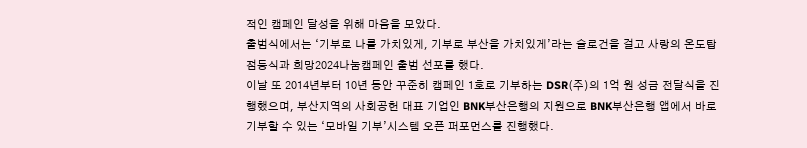적인 캠페인 달성을 위해 마음을 모았다.
출범식에서는 ‘기부로 나를 가치있게, 기부로 부산을 가치있게’라는 슬로건을 걸고 사랑의 온도탑 점등식과 희망2024나눔캠페인 출범 선포를 했다.
이날 또 2014년부터 10년 동안 꾸준히 캠페인 1호로 기부하는 DSR(주)의 1억 원 성금 전달식을 진행했으며, 부산지역의 사회공헌 대표 기업인 BNK부산은행의 지원으로 BNK부산은행 앱에서 바로 기부할 수 있는 ‘모바일 기부’시스템 오픈 퍼포먼스를 진행했다.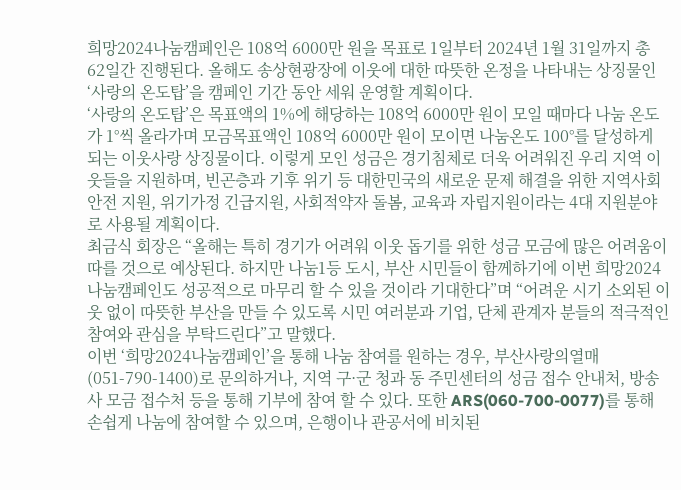희망2024나눔캠페인은 108억 6000만 원을 목표로 1일부터 2024년 1월 31일까지 총 62일간 진행된다. 올해도 송상현광장에 이웃에 대한 따뜻한 온정을 나타내는 상징물인 ‘사랑의 온도탑’을 캠페인 기간 동안 세워 운영할 계획이다.
‘사랑의 온도탑’은 목표액의 1%에 해당하는 108억 6000만 원이 모일 때마다 나눔 온도가 1°씩 올라가며 모금목표액인 108억 6000만 원이 모이면 나눔온도 100°를 달성하게 되는 이웃사랑 상징물이다. 이렇게 모인 성금은 경기침체로 더욱 어려워진 우리 지역 이웃들을 지원하며, 빈곤층과 기후 위기 등 대한민국의 새로운 문제 해결을 위한 지역사회 안전 지원, 위기가정 긴급지원, 사회적약자 돌봄, 교육과 자립지원이라는 4대 지원분야로 사용될 계획이다.
최금식 회장은 “올해는 특히 경기가 어려워 이웃 돕기를 위한 성금 모금에 많은 어려움이 따를 것으로 예상된다. 하지만 나눔1등 도시, 부산 시민들이 함께하기에 이번 희망2024나눔캠페인도 성공적으로 마무리 할 수 있을 것이라 기대한다”며 “어려운 시기 소외된 이웃 없이 따뜻한 부산을 만들 수 있도록 시민 여러분과 기업, 단체 관계자 분들의 적극적인 참여와 관심을 부탁드린다”고 말했다.
이번 ‘희망2024나눔캠페인’을 통해 나눔 참여를 원하는 경우, 부산사랑의열매(051-790-1400)로 문의하거나, 지역 구·군 청과 동 주민센터의 성금 접수 안내처, 방송사 모금 접수처 등을 통해 기부에 참여 할 수 있다. 또한 ARS(060-700-0077)를 통해 손쉽게 나눔에 참여할 수 있으며, 은행이나 관공서에 비치된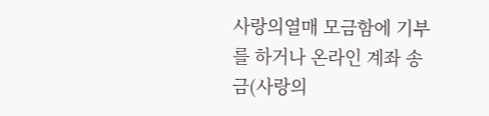사랑의열매 모금함에 기부를 하거나 온라인 계좌 송금(사랑의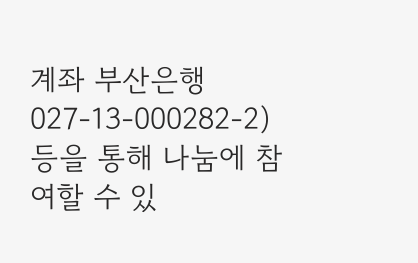계좌 부산은행 027-13-000282-2)등을 통해 나눔에 참여할 수 있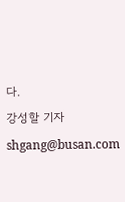다.
강성할 기자 shgang@busan.com